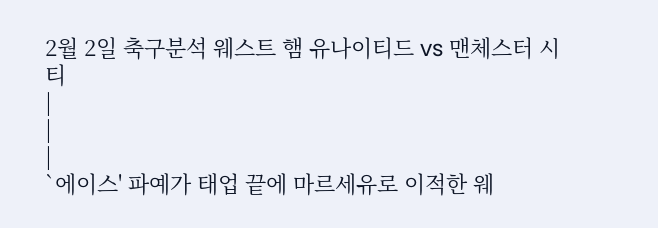2월 2일 축구분석 웨스트 햄 유나이티드 vs 맨체스터 시티
|
|
|
`에이스' 파예가 태업 끝에 마르세유로 이적한 웨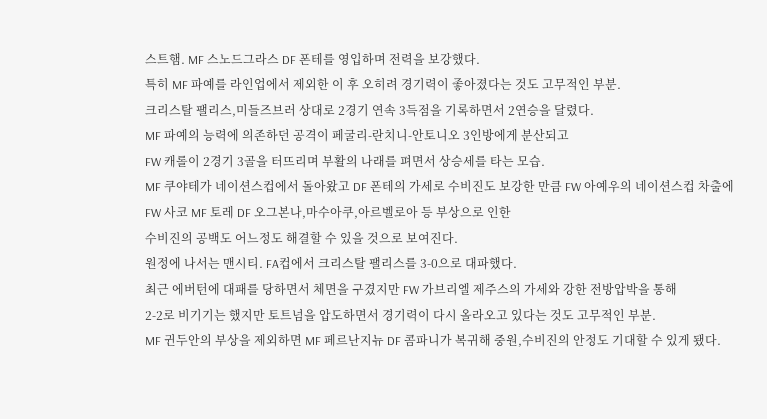스트햄. MF 스노드그라스 DF 폰테를 영입하며 전력을 보강했다.
특히 MF 파예를 라인업에서 제외한 이 후 오히려 경기력이 좋아졌다는 것도 고무적인 부분.
크리스탈 팰리스,미들즈브러 상대로 2경기 연속 3득점을 기록하면서 2연승을 달렸다.
MF 파예의 능력에 의존하던 공격이 페굴리-란치니-안토니오 3인방에게 분산되고
FW 캐롤이 2경기 3골을 터뜨리며 부활의 나래를 펴면서 상승세를 타는 모습.
MF 쿠야테가 네이션스컵에서 돌아왔고 DF 폰테의 가세로 수비진도 보강한 만큼 FW 아예우의 네이션스컵 차출에
FW 사코 MF 토레 DF 오그본나,마수아쿠,아르벨로아 등 부상으로 인한
수비진의 공백도 어느정도 해결할 수 있을 것으로 보여진다.
원정에 나서는 맨시티. FA컵에서 크리스탈 팰리스를 3-0으로 대파했다.
최근 에버턴에 대패를 당하면서 체면을 구겼지만 FW 가브리엘 제주스의 가세와 강한 전방압박을 통해
2-2로 비기기는 했지만 토트넘을 압도하면서 경기력이 다시 올라오고 있다는 것도 고무적인 부분.
MF 귄두안의 부상을 제외하면 MF 페르난지뉴 DF 콤파니가 복귀해 중원,수비진의 안정도 기대할 수 있게 됐다.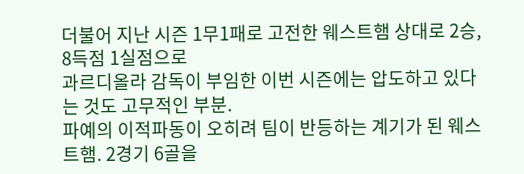더불어 지난 시즌 1무1패로 고전한 웨스트햄 상대로 2승, 8득점 1실점으로
과르디올라 감독이 부임한 이번 시즌에는 압도하고 있다는 것도 고무적인 부분.
파예의 이적파동이 오히려 팀이 반등하는 계기가 된 웨스트햄. 2경기 6골을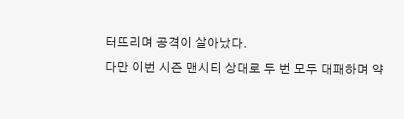터뜨리며 공격이 살아났다.
다만 이번 시즌 맨시티 상대로 두 번 모두 대패하며 약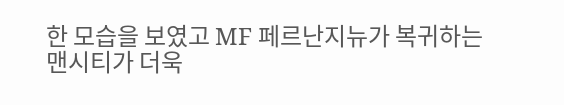한 모습을 보였고 MF 페르난지뉴가 복귀하는
맨시티가 더욱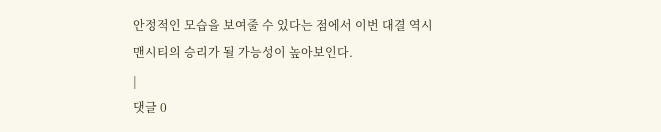안정적인 모습을 보여줄 수 있다는 점에서 이번 대결 역시
맨시티의 승리가 될 가능성이 높아보인다.
|
댓글 0